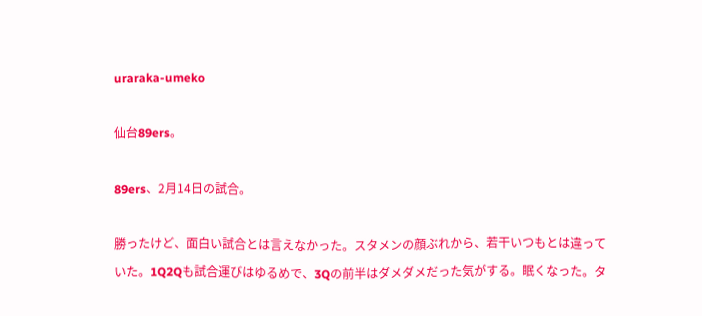uraraka-umeko

仙台89ers。

89ers、2月14日の試合。

勝ったけど、面白い試合とは言えなかった。スタメンの顔ぶれから、若干いつもとは違っていた。1Q2Qも試合運びはゆるめで、3Qの前半はダメダメだった気がする。眠くなった。タ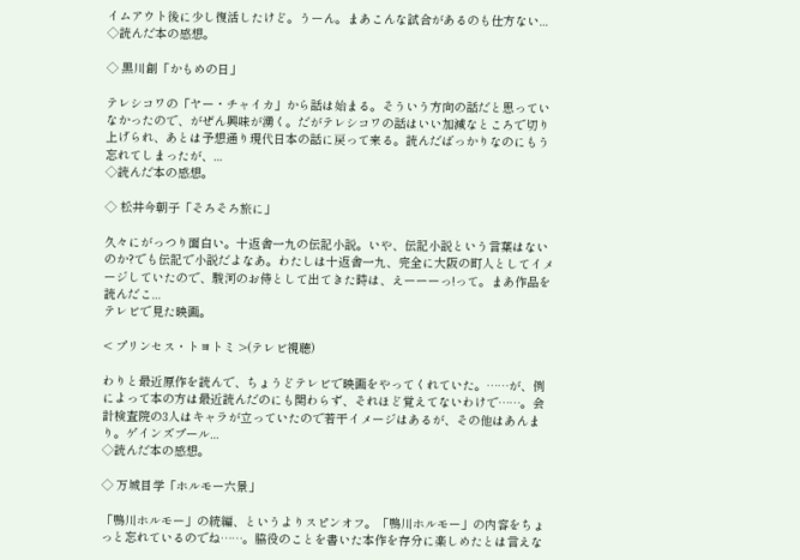イムアウト後に少し復活したけど。うーん。まあこんな試合があるのも仕方ない...
◇読んだ本の感想。

◇ 黒川創「かもめの日」

テレシコワの「ヤー・チャイカ」から話は始まる。そういう方向の話だと思っていなかったので、がぜん興味が湧く。だがテレシコワの話はいい加減なところで切り上げられ、あとは予想通り現代日本の話に戻って来る。読んだばっかりなのにもう忘れてしまったが、...
◇読んだ本の感想。

◇ 松井今朝子「そろそろ旅に」

久々にがっつり面白い。十返舎一九の伝記小説。いや、伝記小説という言葉はないのか?でも伝記で小説だよなあ。わたしは十返舎一九、完全に大阪の町人としてイメージしていたので、駿河のお侍として出てきた時は、えーーーっ!って。まあ作品を読んだこ...
テレビで見た映画。

< プリンセス・トヨトミ >(テレビ視聴)

わりと最近原作を読んで、ちょうどテレビで映画をやってくれていた。……が、例によって本の方は最近読んだのにも関わらず、それほど覚えてないわけで……。会計検査院の3人はキャラが立っていたので若干イメージはあるが、その他はあんまり。ゲインズブール...
◇読んだ本の感想。

◇ 万城目学「ホルモー六景」

「鴨川ホルモー」の続編、というよりスピンオフ。「鴨川ホルモー」の内容をちょっと忘れているのでね……。脇役のことを書いた本作を存分に楽しめたとは言えな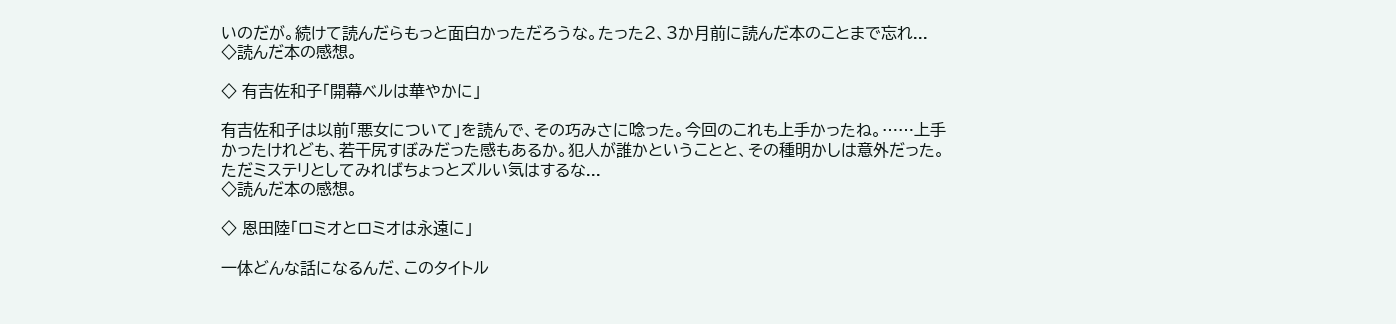いのだが。続けて読んだらもっと面白かっただろうな。たった2、3か月前に読んだ本のことまで忘れ...
◇読んだ本の感想。

◇ 有吉佐和子「開幕ベルは華やかに」

有吉佐和子は以前「悪女について」を読んで、その巧みさに唸った。今回のこれも上手かったね。……上手かったけれども、若干尻すぼみだった感もあるか。犯人が誰かということと、その種明かしは意外だった。ただミステリとしてみればちょっとズルい気はするな...
◇読んだ本の感想。

◇ 恩田陸「ロミオとロミオは永遠に」

一体どんな話になるんだ、このタイトル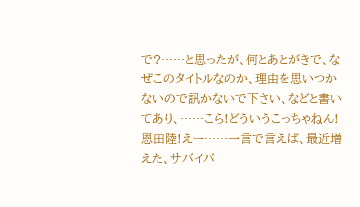で?……と思ったが、何とあとがきで、なぜこのタイトルなのか、理由を思いつかないので訊かないで下さい、などと書いてあり、……こら!どういうこっちゃねん!恩田陸!えー……一言で言えば、最近増えた、サバイバ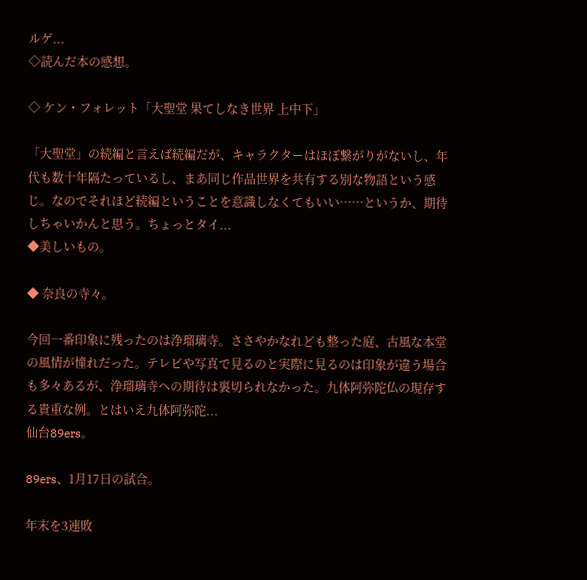ルゲ...
◇読んだ本の感想。

◇ ケン・フォレット「大聖堂 果てしなき世界 上中下」

「大聖堂」の続編と言えば続編だが、キャラクターはほぼ繋がりがないし、年代も数十年隔たっているし、まあ同じ作品世界を共有する別な物語という感じ。なのでそれほど続編ということを意識しなくてもいい……というか、期待しちゃいかんと思う。ちょっとタイ...
◆美しいもの。

◆ 奈良の寺々。

今回一番印象に残ったのは浄瑠璃寺。ささやかなれども整った庭、古風な本堂の風情が憧れだった。テレビや写真で見るのと実際に見るのは印象が違う場合も多々あるが、浄瑠璃寺への期待は裏切られなかった。九体阿弥陀仏の現存する貴重な例。とはいえ九体阿弥陀...
仙台89ers。

89ers、1月17日の試合。

年末を3連敗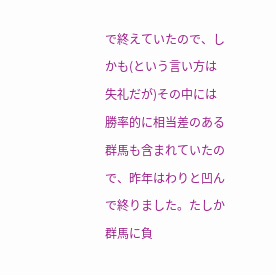で終えていたので、しかも(という言い方は失礼だが)その中には勝率的に相当差のある群馬も含まれていたので、昨年はわりと凹んで終りました。たしか群馬に負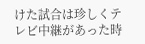けた試合は珍しくテレビ中継があった時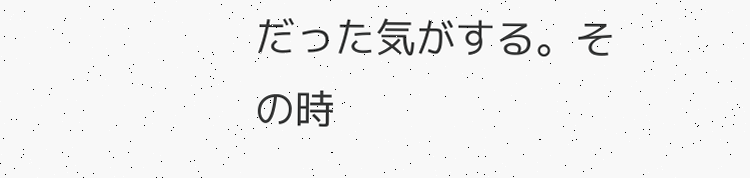だった気がする。その時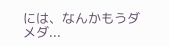には、なんかもうダメダ...